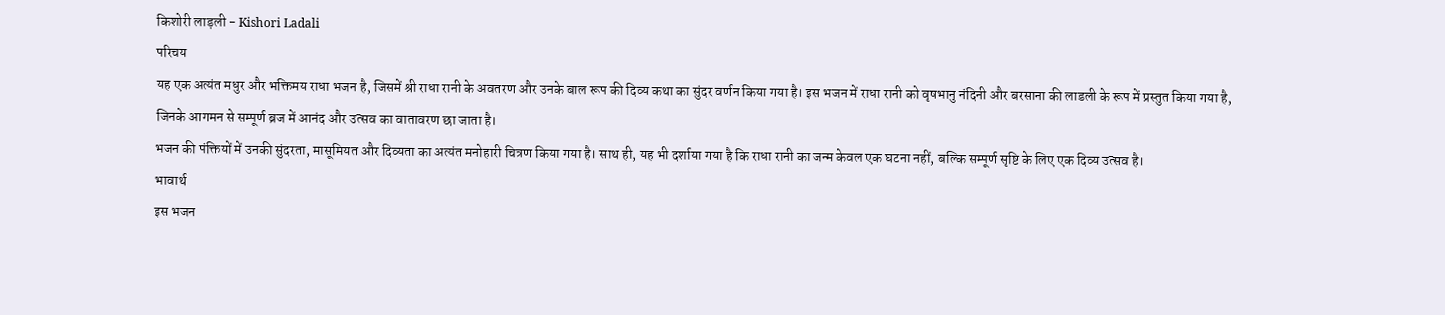किशोरी लाड़ली - Kishori Ladali
परिचय
यह एक अत्यंत मधुर और भक्तिमय राधा भजन है, जिसमें श्री राधा रानी के अवतरण और उनके बाल रूप की दिव्य कथा का सुंदर वर्णन किया गया है। इस भजन में राधा रानी को वृषभानु नंदिनी और बरसाना की लाडली के रूप में प्रस्तुत किया गया है, जिनके आगमन से सम्पूर्ण ब्रज में आनंद और उत्सव का वातावरण छा जाता है।
भजन की पंक्तियों में उनकी सुंदरता, मासूमियत और दिव्यता का अत्यंत मनोहारी चित्रण किया गया है। साथ ही, यह भी दर्शाया गया है कि राधा रानी का जन्म केवल एक घटना नहीं, बल्कि सम्पूर्ण सृष्टि के लिए एक दिव्य उत्सव है।
भावार्थ
इस भजन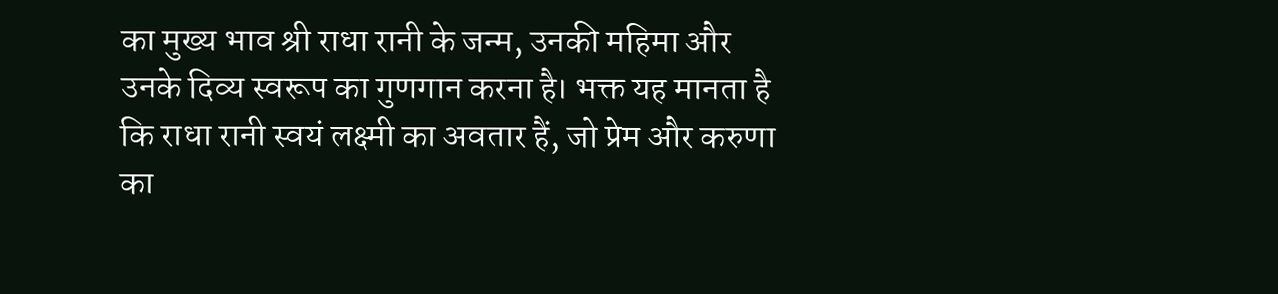का मुख्य भाव श्री राधा रानी के जन्म, उनकी महिमा और उनके दिव्य स्वरूप का गुणगान करना है। भक्त यह मानता है कि राधा रानी स्वयं लक्ष्मी का अवतार हैं, जो प्रेम और करुणा का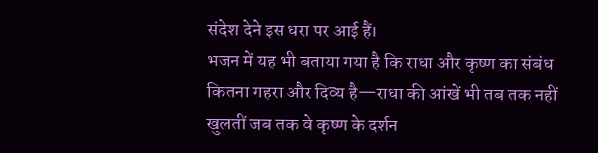संदेश देने इस धरा पर आई हैं।
भजन में यह भी बताया गया है कि राधा और कृष्ण का संबंध कितना गहरा और दिव्य है—राधा की आंखें भी तब तक नहीं खुलतीं जब तक वे कृष्ण के दर्शन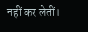नहीं कर लेतीं।